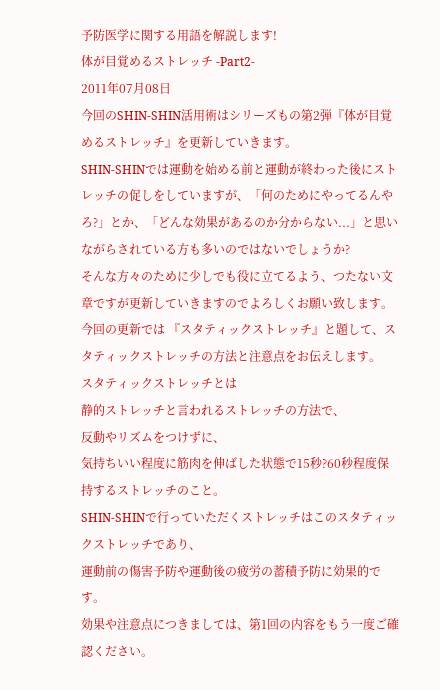予防医学に関する用語を解説します!
体が目覚めるストレッチ -Part2-
2011年07月08日
今回のSHIN-SHIN活用術はシリーズもの第2弾『体が目覚めるストレッチ』を更新していきます。
SHIN-SHINでは運動を始める前と運動が終わった後にストレッチの促しをしていますが、「何のためにやってるんやろ?」とか、「どんな効果があるのか分からない...」と思いながらされている方も多いのではないでしょうか?
そんな方々のために少しでも役に立てるよう、つたない文章ですが更新していきますのでよろしくお願い致します。
今回の更新では 『スタティックストレッチ』と題して、スタティックストレッチの方法と注意点をお伝えします。
スタティックストレッチとは
静的ストレッチと言われるストレッチの方法で、
反動やリズムをつけずに、
気持ちいい程度に筋肉を伸ばした状態で15秒?60秒程度保持するストレッチのこと。
SHIN-SHINで行っていただくストレッチはこのスタティックストレッチであり、
運動前の傷害予防や運動後の疲労の蓄積予防に効果的です。
効果や注意点につきましては、第1回の内容をもう一度ご確認ください。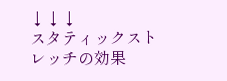↓↓↓
スタティックストレッチの効果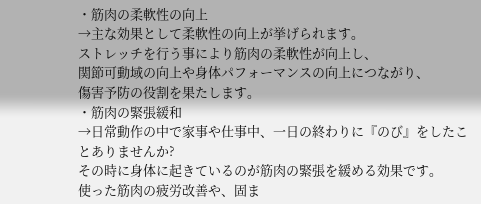・筋肉の柔軟性の向上
→主な効果として柔軟性の向上が挙げられます。
ストレッチを行う事により筋肉の柔軟性が向上し、
関節可動域の向上や身体パフォーマンスの向上につながり、
傷害予防の役割を果たします。
・筋肉の緊張緩和
→日常動作の中で家事や仕事中、一日の終わりに『のび』をしたことありませんか?
その時に身体に起きているのが筋肉の緊張を緩める効果です。
使った筋肉の疲労改善や、固ま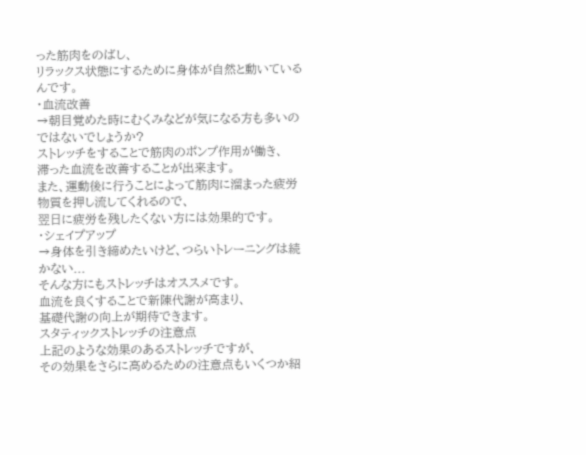った筋肉をのばし、
リラックス状態にするために身体が自然と動いているんです。
・血流改善
→朝目覚めた時にむくみなどが気になる方も多いのではないでしょうか?
ストレッチをすることで筋肉のポンプ作用が働き、
滞った血流を改善することが出来ます。
また、運動後に行うことによって筋肉に溜まった疲労物質を押し流してくれるので、
翌日に疲労を残したくない方には効果的です。
・シェイプアップ
→身体を引き締めたいけど、つらいトレーニングは続かない...
そんな方にもストレッチはオススメです。
血流を良くすることで新陳代謝が高まり、
基礎代謝の向上が期待できます。
スタティックストレッチの注意点
上記のような効果のあるストレッチですが、
その効果をさらに高めるための注意点もいくつか紹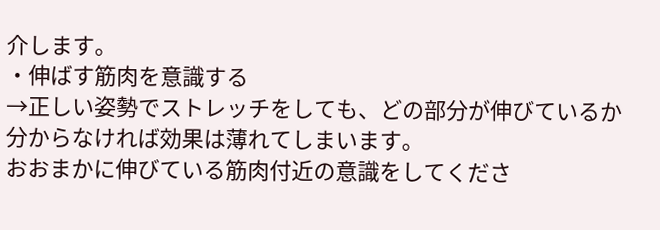介します。
・伸ばす筋肉を意識する
→正しい姿勢でストレッチをしても、どの部分が伸びているか
分からなければ効果は薄れてしまいます。
おおまかに伸びている筋肉付近の意識をしてくださ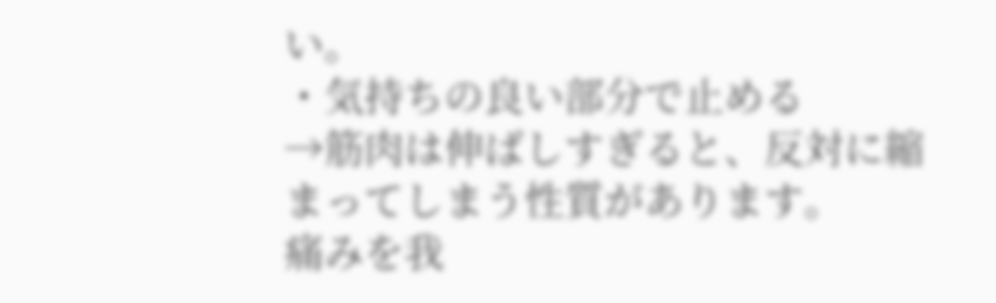い。
・気持ちの良い部分で止める
→筋肉は伸ばしすぎると、反対に縮まってしまう性質があります。
痛みを我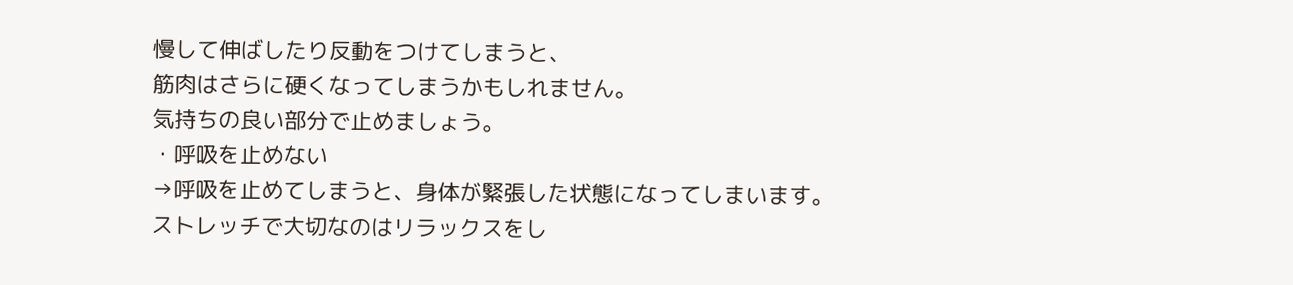慢して伸ばしたり反動をつけてしまうと、
筋肉はさらに硬くなってしまうかもしれません。
気持ちの良い部分で止めましょう。
・呼吸を止めない
→呼吸を止めてしまうと、身体が緊張した状態になってしまいます。
ストレッチで大切なのはリラックスをし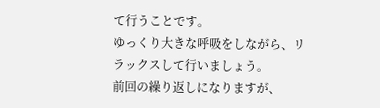て行うことです。
ゆっくり大きな呼吸をしながら、リラックスして行いましょう。
前回の繰り返しになりますが、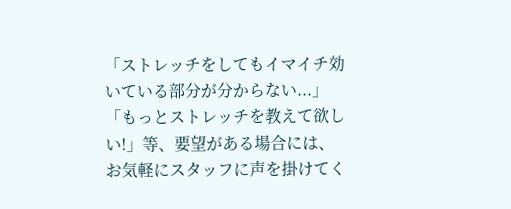「ストレッチをしてもイマイチ効いている部分が分からない...」
「もっとストレッチを教えて欲しい!」等、要望がある場合には、
お気軽にスタッフに声を掛けてく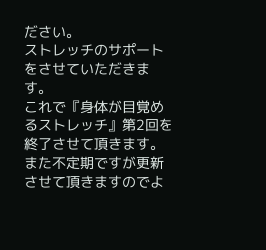ださい。
ストレッチのサポートをさせていただきます。
これで『身体が目覚めるストレッチ』第2回を終了させて頂きます。
また不定期ですが更新させて頂きますのでよ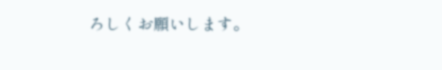ろしくお願いします。